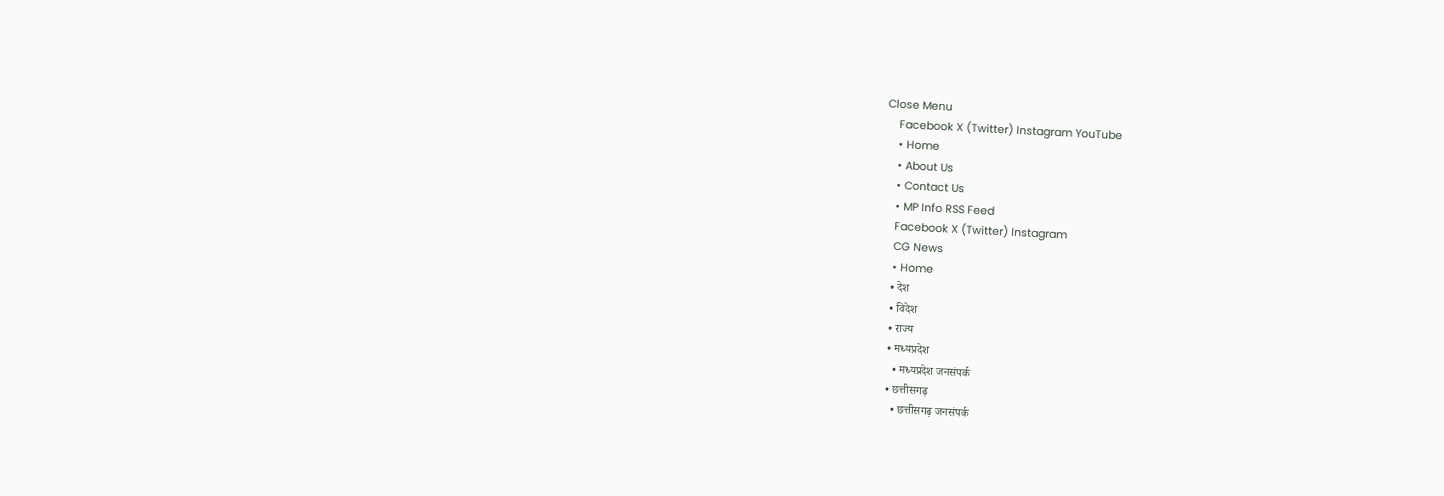Close Menu
    Facebook X (Twitter) Instagram YouTube
    • Home
    • About Us
    • Contact Us
    • MP Info RSS Feed
    Facebook X (Twitter) Instagram
    CG News
    • Home
    • देश
    • विदेश
    • राज्य
    • मध्यप्रदेश
      • मध्यप्रदेश जनसंपर्क
    • छत्तीसगढ़
      • छत्तीसगढ़ जनसंपर्क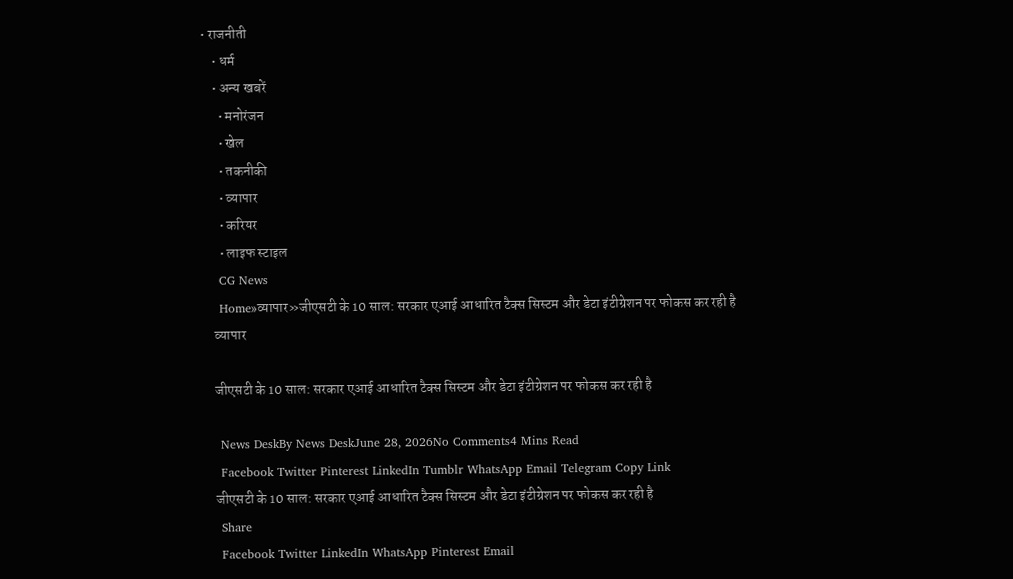• राजनीती
    • धर्म
    • अन्य खबरें
      • मनोरंजन
      • खेल
      • तकनीकी
      • व्यापार
      • करियर
      • लाइफ स्टाइल
    CG News
    Home»व्यापार»जीएसटी के 10 साल: सरकार एआई आधारित टैक्स सिस्टम और डेटा इंटीग्रेशन पर फोकस कर रही है
    व्यापार

    जीएसटी के 10 साल: सरकार एआई आधारित टैक्स सिस्टम और डेटा इंटीग्रेशन पर फोकस कर रही है

    News DeskBy News DeskJune 28, 2026No Comments4 Mins Read
    Facebook Twitter Pinterest LinkedIn Tumblr WhatsApp Email Telegram Copy Link
    जीएसटी के 10 साल: सरकार एआई आधारित टैक्स सिस्टम और डेटा इंटीग्रेशन पर फोकस कर रही है
    Share
    Facebook Twitter LinkedIn WhatsApp Pinterest Email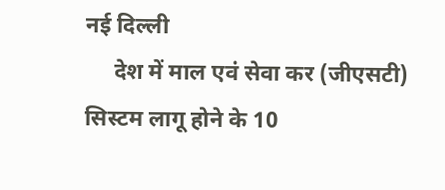नई दिल्ली
     देश में माल एवं सेवा कर (जीएसटी) सिस्टम लागू होने के 10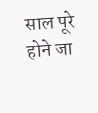साल पूरे होने जा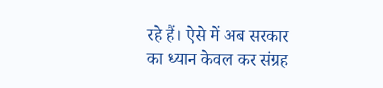रहे हैं। ऐसे में अब सरकार का ध्यान केवल कर संग्रह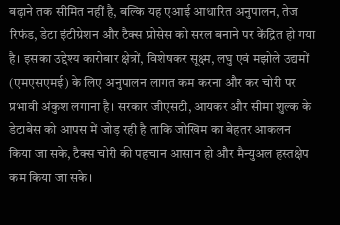बढ़ाने तक सीमित नहीं है, बल्कि यह एआई आधारित अनुपालन, तेज रिफंड, डेटा इंटीग्रेशन और टैक्स प्रोसेस को सरल बनाने पर केंद्रित हो गया है। इसका उद्देश्य कारोबार क्षेत्रों, विशेषकर सूक्ष्म, लघु एवं मझोले उद्यमों (एमएसएमई) के लिए अनुपालन लागत कम करना और कर चोरी पर प्रभावी अंकुश लगाना है। सरकार जीएसटी, आयकर और सीमा शुल्क के डेटाबेस को आपस में जोड़ रही है ताकि जोखिम का बेहतर आकलन किया जा सके, टैक्स चोरी की पहचान आसान हो और मैन्युअल हस्तक्षेप कम किया जा सके।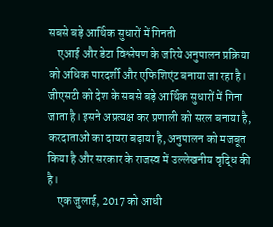सबसे बड़े आर्थिक सुधारों में गिनती
    एआई और डेटा विश्लेषण के जरिये अनुपालन प्रक्रिया को अधिक पारदर्शी और एफिशिएंट बनाया जा रहा है। जीएसटी को देश के सबसे बड़े आर्थिक सुधारों में गिना जाता है। इसने अप्रत्यक्ष कर प्रणाली को सरल बनाया है, करदाताओं का दायरा बढ़ाया है, अनुपालन को मजबूत किया है और सरकार के राजस्व में उल्लेखनीय वृद्धि की है।
    एक जुलाई, 2017 को आधी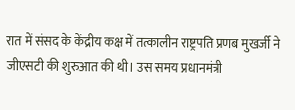रात में संसद के केंद्रीय कक्ष में तत्कालीन राष्ट्रपति प्रणब मुखर्जी ने जीएसटी की शुरुआत की थी। उस समय प्रधानमंत्री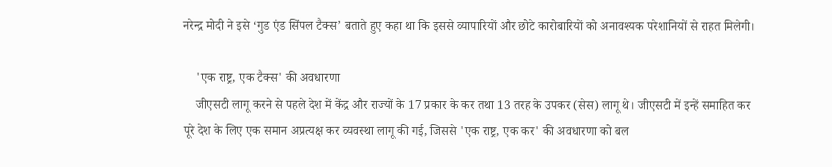नरेन्द्र मोदी ने इसे ‘गुड एंड सिंपल टैक्स’ बताते हुए कहा था कि इससे व्यापारियों और छोटे कारोबारियों को अनावश्यक परेशानियों से राहत मिलेगी।

    'एक राष्ट्र, एक टैक्स' की अवधारणा
    जीएसटी लागू करने से पहले देश में केंद्र और राज्यों के 17 प्रकार के कर तथा 13 तरह के उपकर (सेस) लागू थे। जीएसटी में इन्हें समाहित कर पूरे देश के लिए एक समान अप्रत्यक्ष कर व्यवस्था लागू की गई, जिससे 'एक राष्ट्र, एक कर' की अवधारणा को बल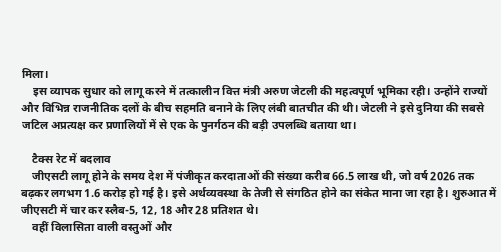मिला।
    इस व्यापक सुधार को लागू करने में तत्कालीन वित्त मंत्री अरुण जेटली की महत्वपूर्ण भूमिका रही। उन्होंने राज्यों और विभिन्न राजनीतिक दलों के बीच सहमति बनाने के लिए लंबी बातचीत की थी। जेटली ने इसे दुनिया की सबसे जटिल अप्रत्यक्ष कर प्रणालियों में से एक के पुनर्गठन की बड़ी उपलब्धि बताया था।

    टैक्स रेट में बदलाव
    जीएसटी लागू होने के समय देश में पंजीकृत करदाताओं की संख्या करीब 66.5 लाख थी, जो वर्ष 2026 तक बढ़कर लगभग 1.6 करोड़ हो गई है। इसे अर्थव्यवस्था के तेजी से संगठित होने का संकेत माना जा रहा है। शुरुआत में जीएसटी में चार कर स्लैब-5, 12, 18 और 28 प्रतिशत थे।
    वहीं विलासिता वाली वस्तुओं और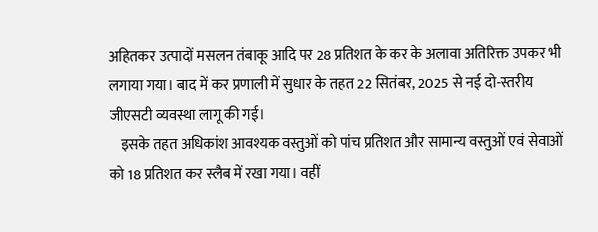अहितकर उत्पादों मसलन तंबाकू आदि पर 28 प्रतिशत के कर के अलावा अतिरिक्त उपकर भी लगाया गया। बाद में कर प्रणाली में सुधार के तहत 22 सितंबर, 2025 से नई दो-स्तरीय जीएसटी व्यवस्था लागू की गई।
    इसके तहत अधिकांश आवश्यक वस्तुओं को पांच प्रतिशत और सामान्य वस्तुओं एवं सेवाओं को 18 प्रतिशत कर स्लैब में रखा गया। वहीं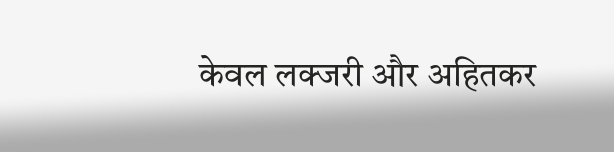केवल लक्जरी और अहितकर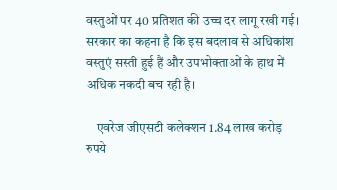वस्तुओं पर 40 प्रतिशत की उच्च दर लागू रखी गई। सरकार का कहना है कि इस बदलाव से अधिकांश वस्तुएं सस्ती हुई हैं और उपभोक्ताओं के हाथ में अधिक नकदी बच रही है।

    एवरेज जीएसटी कलेक्शन 1.84 लाख करोड़ रुपये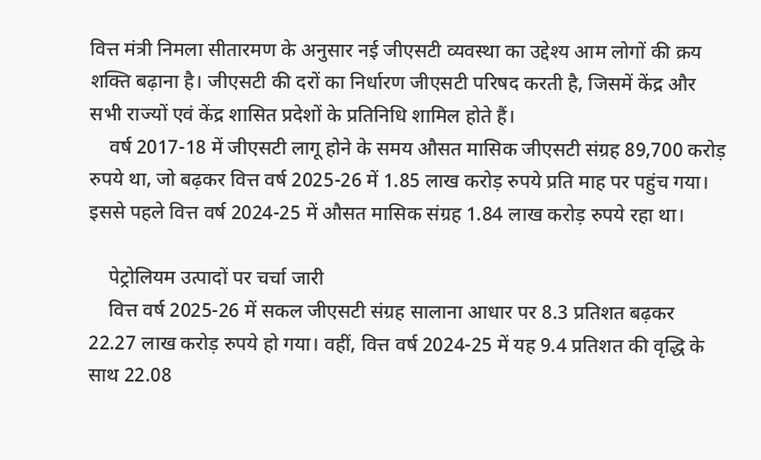वित्त मंत्री निमला सीतारमण के अनुसार नई जीएसटी व्यवस्था का उद्देश्य आम लोगों की क्रय शक्ति बढ़ाना है। जीएसटी की दरों का निर्धारण जीएसटी परिषद करती है, जिसमें केंद्र और सभी राज्यों एवं केंद्र शासित प्रदेशों के प्रतिनिधि शामिल होते हैं।
    वर्ष 2017-18 में जीएसटी लागू होने के समय औसत मासिक जीएसटी संग्रह 89,700 करोड़ रुपये था, जो बढ़कर वित्त वर्ष 2025-26 में 1.85 लाख करोड़ रुपये प्रति माह पर पहुंच गया। इससे पहले वित्त वर्ष 2024-25 में औसत मासिक संग्रह 1.84 लाख करोड़ रुपये रहा था।

    पेट्रोलियम उत्पादों पर चर्चा जारी
    वित्त वर्ष 2025-26 में सकल जीएसटी संग्रह सालाना आधार पर 8.3 प्रतिशत बढ़कर 22.27 लाख करोड़ रुपये हो गया। वहीं, वित्त वर्ष 2024-25 में यह 9.4 प्रतिशत की वृद्धि के साथ 22.08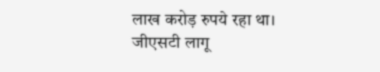लाख करोड़ रुपये रहा था। जीएसटी लागू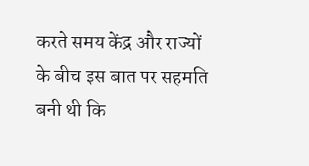करते समय केंद्र और राज्यों के बीच इस बात पर सहमति बनी थी कि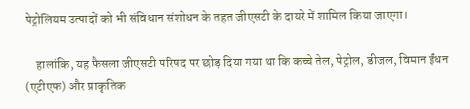पेट्रोलियम उत्पादों को भी संविधान संशोधन के तहत जीएसटी के दायरे में शामिल किया जाएगा।

    हालांकि, यह फैसला जीएसटी परिषद पर छोड़ दिया गया था कि कच्चे तेल, पेट्रोल, डीजल, विमान ईंधन (एटीएफ) और प्राकृतिक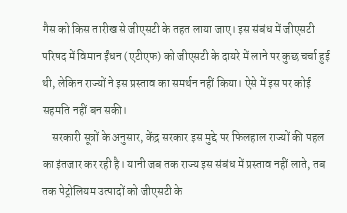गैस को किस तारीख से जीएसटी के तहत लाया जाए। इस संबंध में जीएसटी परिषद में विमान ईंधन (एटीएफ) को जीएसटी के दायरे में लाने पर कुछ चर्चा हुई थी, लेकिन राज्यों ने इस प्रस्ताव का समर्थन नहीं किया। ऐसे में इस पर कोई सहमति नहीं बन सकी।
    सरकारी सूत्रों के अनुसार, केंद्र सरकार इस मुद्दे पर फिलहाल राज्यों की पहल का इंतजार कर रही है। यानी जब तक राज्य इस संबंध में प्रस्ताव नहीं लाते, तब तक पेट्रोलियम उत्पादों को जीएसटी के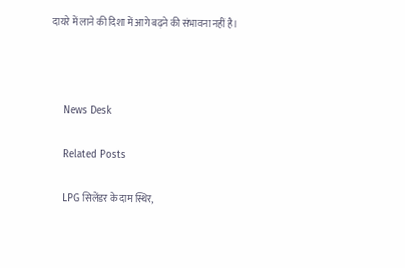दायरे में लाने की दिशा में आगे बढ़ने की संभावना नहीं है।



    News Desk

    Related Posts

    LPG सिलेंडर के दाम स्थिर,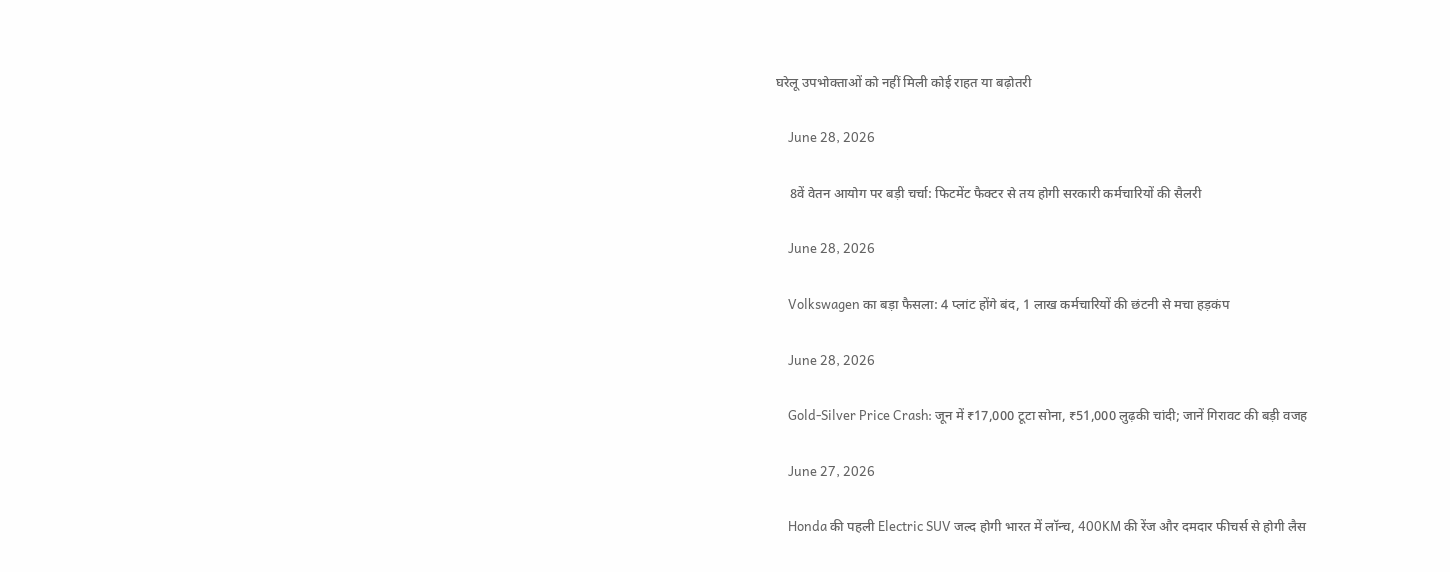घरेलू उपभोक्ताओं को नहीं मिली कोई राहत या बढ़ोतरी

    June 28, 2026

    8वें वेतन आयोग पर बड़ी चर्चा: फिटमेंट फैक्टर से तय होगी सरकारी कर्मचारियों की सैलरी

    June 28, 2026

    Volkswagen का बड़ा फैसला: 4 प्लांट होंगे बंद, 1 लाख कर्मचारियों की छंटनी से मचा हड़कंप

    June 28, 2026

    Gold-Silver Price Crash: जून में ₹17,000 टूटा सोना, ₹51,000 लुढ़की चांदी; जानें गिरावट की बड़ी वजह

    June 27, 2026

    Honda की पहली Electric SUV जल्द होगी भारत में लॉन्च, 400KM की रेंज और दमदार फीचर्स से होगी लैस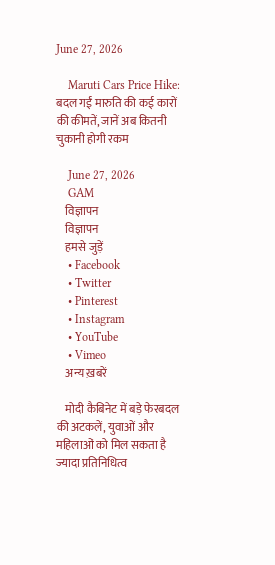June 27, 2026

    Maruti Cars Price Hike: बदल गईं मारुति की कई कारों की कीमतें, जानें अब कितनी चुकानी होगी रकम

    June 27, 2026
    GAM
    विज्ञापन
    विज्ञापन
    हमसे जुड़ें
    • Facebook
    • Twitter
    • Pinterest
    • Instagram
    • YouTube
    • Vimeo
    अन्य ख़बरें

    मोदी कैबिनेट में बड़े फेरबदल की अटकलें, युवाओं और महिलाओं को मिल सकता है ज्यादा प्रतिनिधित्व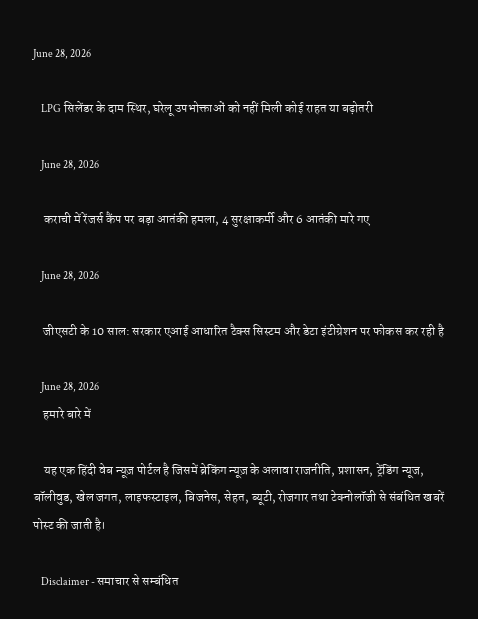June 28, 2026

    LPG सिलेंडर के दाम स्थिर, घरेलू उपभोक्ताओं को नहीं मिली कोई राहत या बढ़ोतरी

    June 28, 2026

    कराची में रेंजर्स कैंप पर बड़ा आतंकी हमला, 4 सुरक्षाकर्मी और 6 आतंकी मारे गए

    June 28, 2026

    जीएसटी के 10 साल: सरकार एआई आधारित टैक्स सिस्टम और डेटा इंटीग्रेशन पर फोकस कर रही है

    June 28, 2026
    हमारे बारे में

    यह एक हिंदी वेब न्यूज़ पोर्टल है जिसमें ब्रेकिंग न्यूज़ के अलावा राजनीति, प्रशासन, ट्रेंडिंग न्यूज, बॉलीवुड, खेल जगत, लाइफस्टाइल, बिजनेस, सेहत, ब्यूटी, रोजगार तथा टेक्नोलॉजी से संबंधित खबरें पोस्ट की जाती है।

    Disclaimer - समाचार से सम्बंधित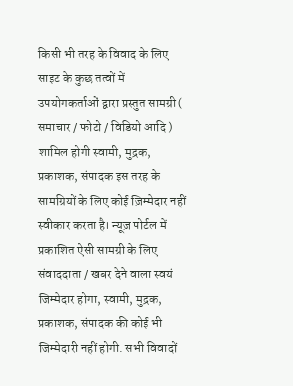किसी भी तरह के विवाद के लिए साइट के कुछ तत्वों में उपयोगकर्ताओं द्वारा प्रस्तुत सामग्री ( समाचार / फोटो / विडियो आदि ) शामिल होगी स्वामी, मुद्रक, प्रकाशक, संपादक इस तरह के सामग्रियों के लिए कोई ज़िम्मेदार नहीं स्वीकार करता है। न्यूज़ पोर्टल में प्रकाशित ऐसी सामग्री के लिए संवाददाता / खबर देने वाला स्वयं जिम्मेदार होगा, स्वामी, मुद्रक, प्रकाशक, संपादक की कोई भी जिम्मेदारी नहीं होगी. सभी विवादों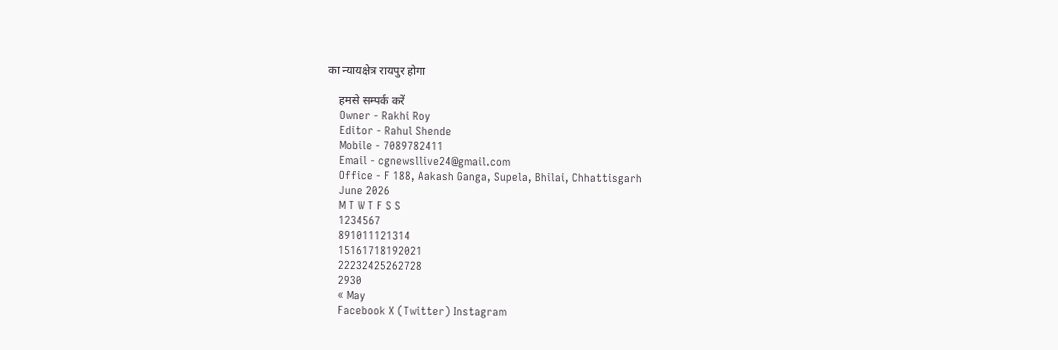का न्यायक्षेत्र रायपुर होगा

    हमसे सम्पर्क करें
    Owner - Rakhi Roy
    Editor - Rahul Shende
    Mobile - 7089782411
    Email - cgnewsllive24@gmail.com
    Office - F 188, Aakash Ganga, Supela, Bhilai, Chhattisgarh
    June 2026
    M T W T F S S
    1234567
    891011121314
    15161718192021
    22232425262728
    2930
    « May
    Facebook X (Twitter) Instagram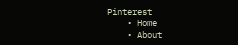Pinterest
    • Home
    • About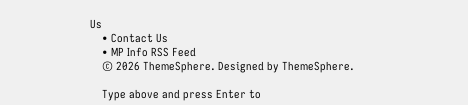Us
    • Contact Us
    • MP Info RSS Feed
    © 2026 ThemeSphere. Designed by ThemeSphere.

    Type above and press Enter to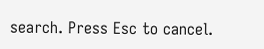search. Press Esc to cancel.